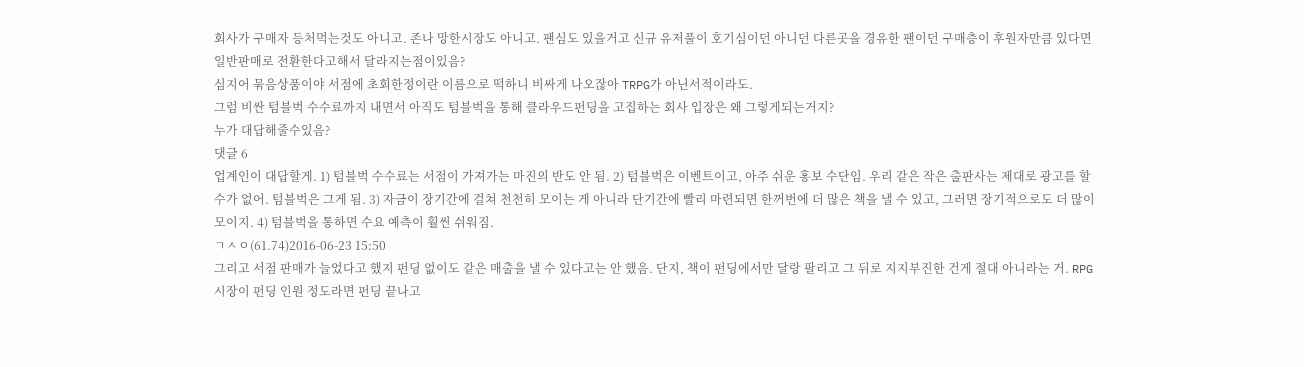회사가 구매자 등처먹는것도 아니고. 존나 망한시장도 아니고. 팬심도 있을거고 신규 유저풀이 호기심이던 아니던 다른곳을 경유한 팬이던 구매층이 후원자만큼 있다면
일반판매로 전환한다고해서 달라지는점이있음?
심지어 묶음상품이야 서점에 초회한정이란 이름으로 떡하니 비싸게 나오잖아 TRPG가 아닌서적이라도.
그럼 비싼 텀블벅 수수료까지 내면서 아직도 텀블벅을 통해 클라우드펀딩을 고집하는 회사 입장은 왜 그렇게되는거지?
누가 대답해줄수있음?
댓글 6
업계인이 대답할게. 1) 텀블벅 수수료는 서점이 가져가는 마진의 반도 안 됨. 2) 텀블벅은 이벤트이고, 아주 쉬운 홍보 수단임. 우리 같은 작은 출판사는 제대로 광고를 할 수가 없어. 텀블벅은 그게 됨. 3) 자금이 장기간에 걸쳐 천천히 모이는 게 아니라 단기간에 빨리 마련되면 한꺼번에 더 많은 책을 낼 수 있고, 그러면 장기적으로도 더 많이 모이지. 4) 텀블벅을 통하면 수요 예측이 훨씬 쉬워짐.
ㄱㅅㅇ(61.74)2016-06-23 15:50
그리고 서점 판매가 늘었다고 했지 펀딩 없이도 같은 매출을 낼 수 있다고는 안 했음. 단지, 책이 펀딩에서만 달랑 팔리고 그 뒤로 지지부진한 건게 절대 아니라는 거. RPG 시장이 펀딩 인원 정도라면 펀딩 끝나고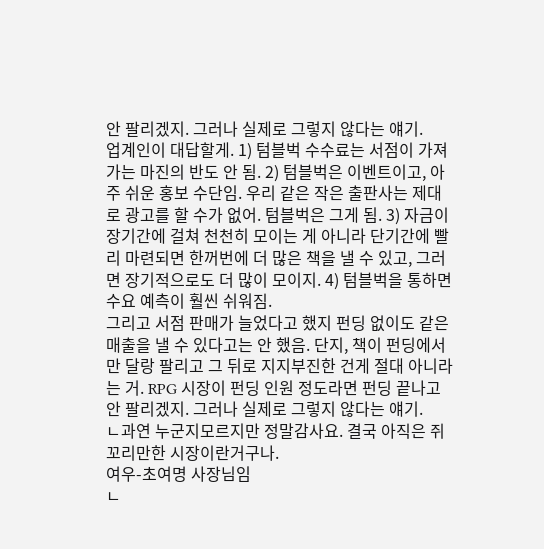안 팔리겠지. 그러나 실제로 그렇지 않다는 얘기.
업계인이 대답할게. 1) 텀블벅 수수료는 서점이 가져가는 마진의 반도 안 됨. 2) 텀블벅은 이벤트이고, 아주 쉬운 홍보 수단임. 우리 같은 작은 출판사는 제대로 광고를 할 수가 없어. 텀블벅은 그게 됨. 3) 자금이 장기간에 걸쳐 천천히 모이는 게 아니라 단기간에 빨리 마련되면 한꺼번에 더 많은 책을 낼 수 있고, 그러면 장기적으로도 더 많이 모이지. 4) 텀블벅을 통하면 수요 예측이 훨씬 쉬워짐.
그리고 서점 판매가 늘었다고 했지 펀딩 없이도 같은 매출을 낼 수 있다고는 안 했음. 단지, 책이 펀딩에서만 달랑 팔리고 그 뒤로 지지부진한 건게 절대 아니라는 거. RPG 시장이 펀딩 인원 정도라면 펀딩 끝나고 안 팔리겠지. 그러나 실제로 그렇지 않다는 얘기.
ㄴ과연 누군지모르지만 정말감사요. 결국 아직은 쥐꼬리만한 시장이란거구나.
여우-초여명 사장님임
ㄴ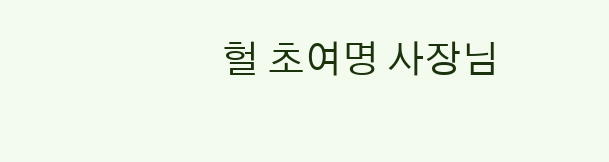헐 초여명 사장님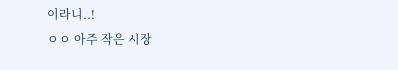이라니..!
ㅇㅇ 아주 작은 시장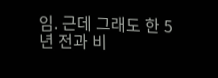임. 근데 그래도 한 5년 전과 비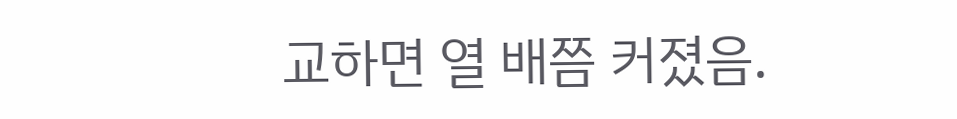교하면 열 배쯤 커졌음.